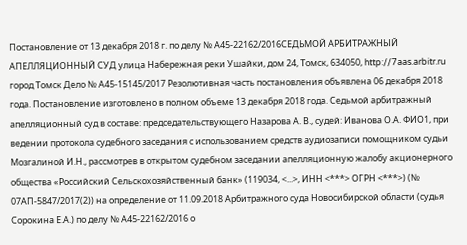Постановление от 13 декабря 2018 г. по делу № А45-22162/2016СЕДЬМОЙ АРБИТРАЖНЫЙ АПЕЛЛЯЦИОННЫЙ СУД улица Набережная реки Ушайки, дом 24, Томск, 634050, http://7aas.arbitr.ru город Томск Дело № А45-15145/2017 Резолютивная часть постановления объявлена 06 декабря 2018 года. Постановление изготовлено в полном объеме 13 декабря 2018 года. Седьмой арбитражный апелляционный суд в составе: председательствующего Назарова А. В., судей: Иванова О.А. ФИО1, при ведении протокола судебного заседания с использованием средств аудиозаписи помощником судьи Мозгалиной И.Н., рассмотрев в открытом судебном заседании апелляционную жалобу акционерного общества «Российский Сельскохозяйственный банк» (119034, <...>, ИНН <***> ОГРН <***>) (№ 07АП-5847/2017(2)) на определение от 11.09.2018 Арбитражного суда Новосибирской области (судья Сорокина Е.А.) по делу № А45-22162/2016 о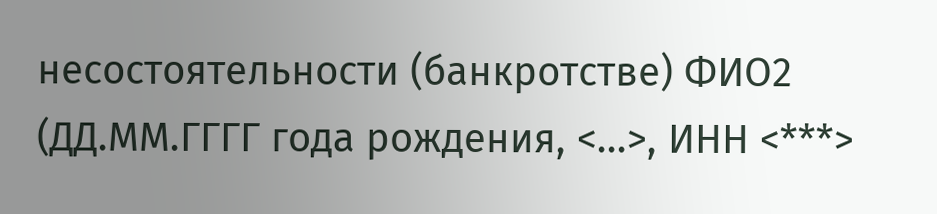несостоятельности (банкротстве) ФИО2 (ДД.ММ.ГГГГ года рождения, <...>, ИНН <***>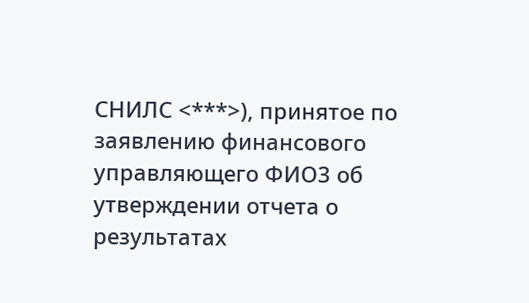СНИЛС <***>), принятое по заявлению финансового управляющего ФИО3 об утверждении отчета о результатах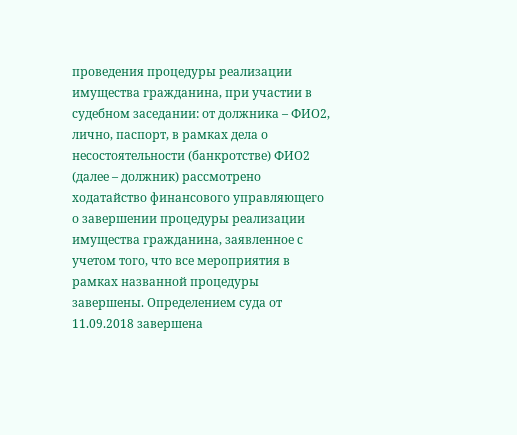проведения процедуры реализации имущества гражданина, при участии в судебном заседании: от должника – ФИО2, лично, паспорт, в рамках дела о несостоятельности (банкротстве) ФИО2 (далее – должник) рассмотрено ходатайство финансового управляющего о завершении процедуры реализации имущества гражданина, заявленное с учетом того, что все мероприятия в рамках названной процедуры завершены. Определением суда от 11.09.2018 завершена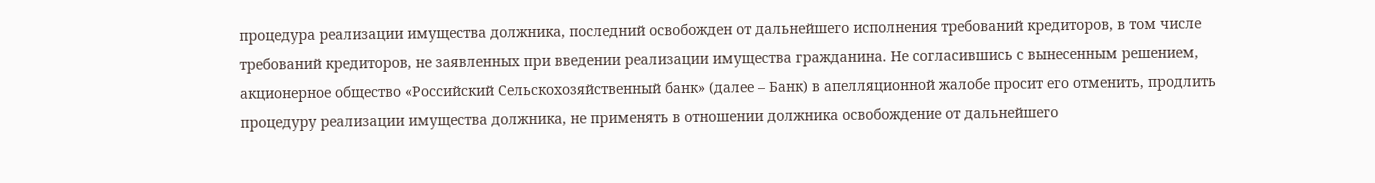процедура реализации имущества должника, последний освобожден от дальнейшего исполнения требований кредиторов, в том числе требований кредиторов, не заявленных при введении реализации имущества гражданина. Не согласившись с вынесенным решением, акционерное общество «Российский Сельскохозяйственный банк» (далее – Банк) в апелляционной жалобе просит его отменить, продлить процедуру реализации имущества должника, не применять в отношении должника освобождение от дальнейшего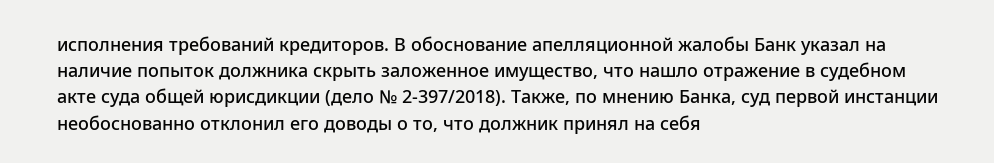исполнения требований кредиторов. В обоснование апелляционной жалобы Банк указал на наличие попыток должника скрыть заложенное имущество, что нашло отражение в судебном акте суда общей юрисдикции (дело № 2-397/2018). Также, по мнению Банка, суд первой инстанции необоснованно отклонил его доводы о то, что должник принял на себя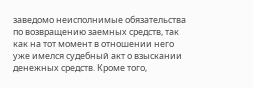заведомо неисполнимые обязательства по возвращению заемных средств, так как на тот момент в отношении него уже имелся судебный акт о взыскании денежных средств. Кроме того,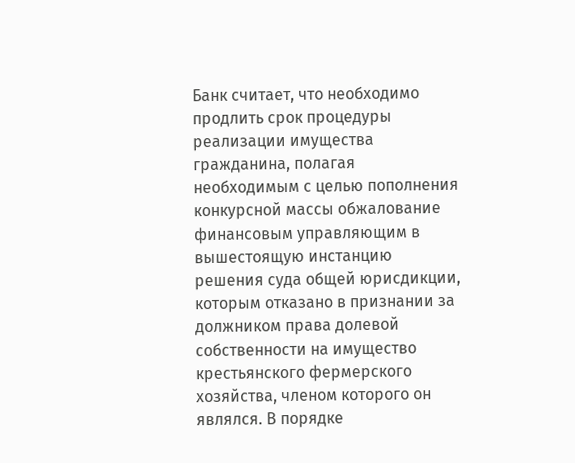Банк считает, что необходимо продлить срок процедуры реализации имущества гражданина, полагая необходимым с целью пополнения конкурсной массы обжалование финансовым управляющим в вышестоящую инстанцию решения суда общей юрисдикции, которым отказано в признании за должником права долевой собственности на имущество крестьянского фермерского хозяйства, членом которого он являлся. В порядке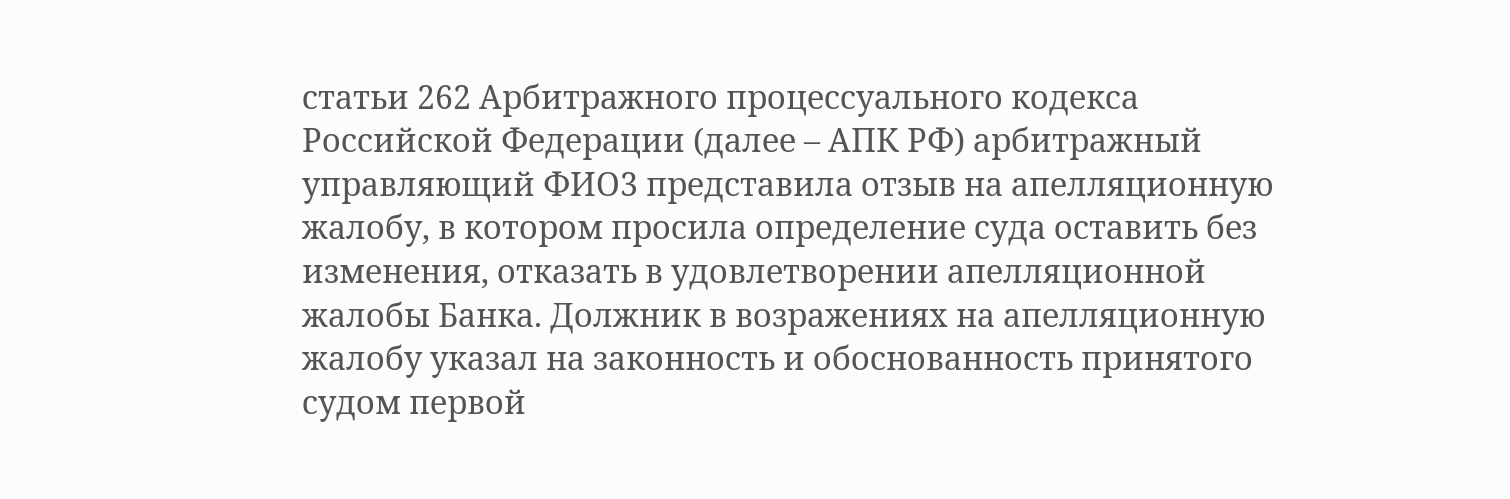статьи 262 Арбитражного процессуального кодекса Российской Федерации (далее – АПК РФ) арбитражный управляющий ФИО3 представила отзыв на апелляционную жалобу, в котором просила определение суда оставить без изменения, отказать в удовлетворении апелляционной жалобы Банка. Должник в возражениях на апелляционную жалобу указал на законность и обоснованность принятого судом первой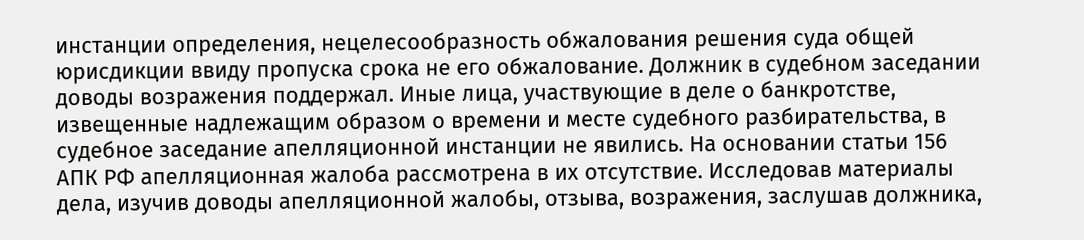инстанции определения, нецелесообразность обжалования решения суда общей юрисдикции ввиду пропуска срока не его обжалование. Должник в судебном заседании доводы возражения поддержал. Иные лица, участвующие в деле о банкротстве, извещенные надлежащим образом о времени и месте судебного разбирательства, в судебное заседание апелляционной инстанции не явились. На основании статьи 156 АПК РФ апелляционная жалоба рассмотрена в их отсутствие. Исследовав материалы дела, изучив доводы апелляционной жалобы, отзыва, возражения, заслушав должника,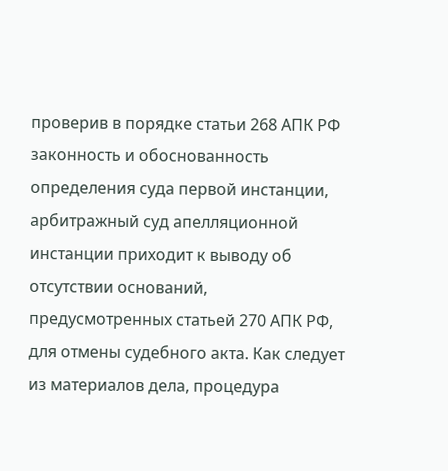проверив в порядке статьи 268 АПК РФ законность и обоснованность определения суда первой инстанции, арбитражный суд апелляционной инстанции приходит к выводу об отсутствии оснований, предусмотренных статьей 270 АПК РФ, для отмены судебного акта. Как следует из материалов дела, процедура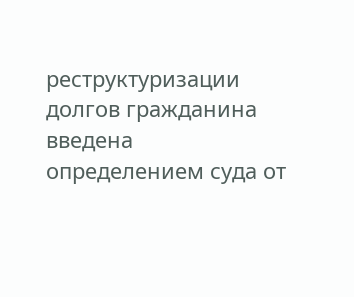реструктуризации долгов гражданина введена определением суда от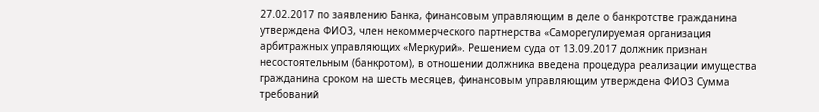27.02.2017 по заявлению Банка, финансовым управляющим в деле о банкротстве гражданина утверждена ФИО3, член некоммерческого партнерства «Саморегулируемая организация арбитражных управляющих «Меркурий». Решением суда от 13.09.2017 должник признан несостоятельным (банкротом), в отношении должника введена процедура реализации имущества гражданина сроком на шесть месяцев, финансовым управляющим утверждена ФИО3 Сумма требований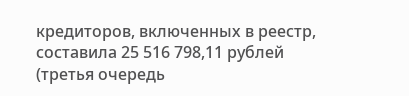кредиторов, включенных в реестр, составила 25 516 798,11 рублей (третья очередь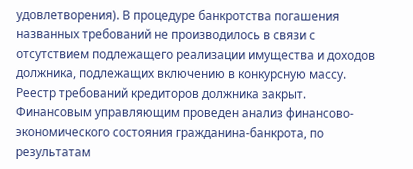удовлетворения). В процедуре банкротства погашения названных требований не производилось в связи с отсутствием подлежащего реализации имущества и доходов должника, подлежащих включению в конкурсную массу. Реестр требований кредиторов должника закрыт. Финансовым управляющим проведен анализ финансово-экономического состояния гражданина-банкрота, по результатам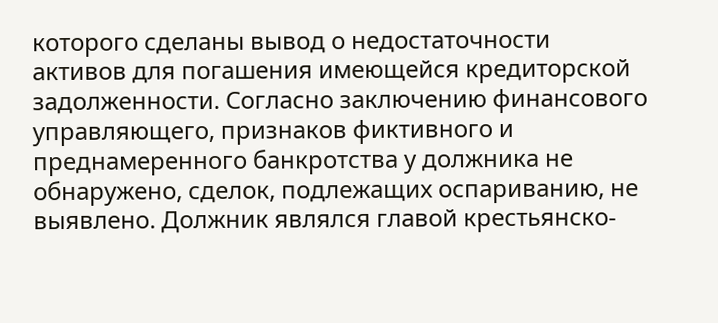которого сделаны вывод о недостаточности активов для погашения имеющейся кредиторской задолженности. Согласно заключению финансового управляющего, признаков фиктивного и преднамеренного банкротства у должника не обнаружено, сделок, подлежащих оспариванию, не выявлено. Должник являлся главой крестьянско-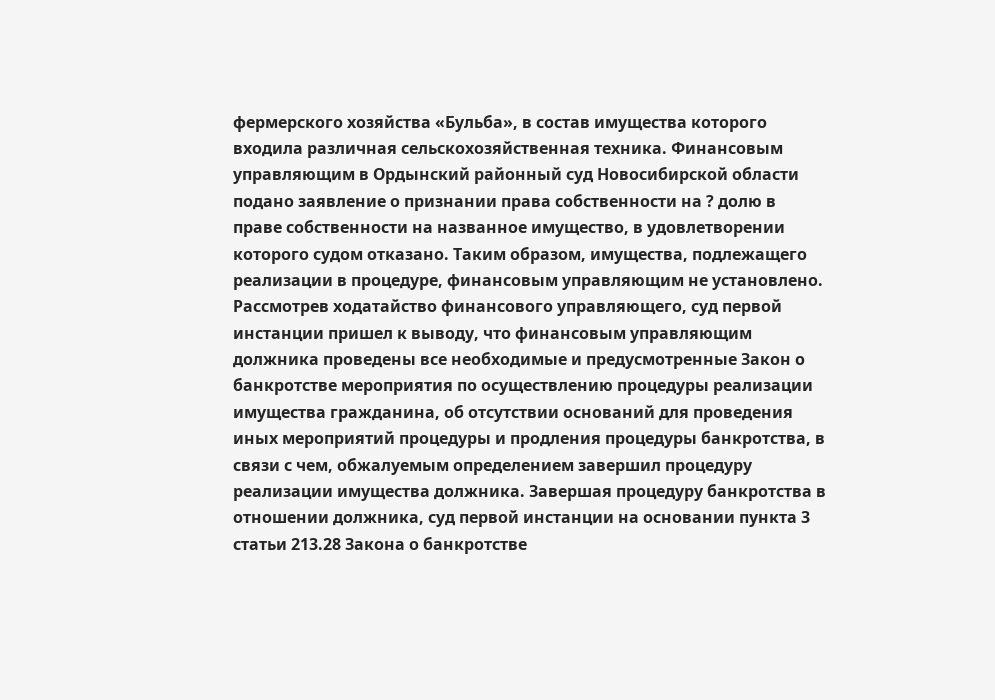фермерского хозяйства «Бульба», в состав имущества которого входила различная сельскохозяйственная техника. Финансовым управляющим в Ордынский районный суд Новосибирской области подано заявление о признании права собственности на ? долю в праве собственности на названное имущество, в удовлетворении которого судом отказано. Таким образом, имущества, подлежащего реализации в процедуре, финансовым управляющим не установлено. Рассмотрев ходатайство финансового управляющего, суд первой инстанции пришел к выводу, что финансовым управляющим должника проведены все необходимые и предусмотренные Закон о банкротстве мероприятия по осуществлению процедуры реализации имущества гражданина, об отсутствии оснований для проведения иных мероприятий процедуры и продления процедуры банкротства, в связи с чем, обжалуемым определением завершил процедуру реализации имущества должника. Завершая процедуру банкротства в отношении должника, суд первой инстанции на основании пункта 3 статьи 213.28 Закона о банкротстве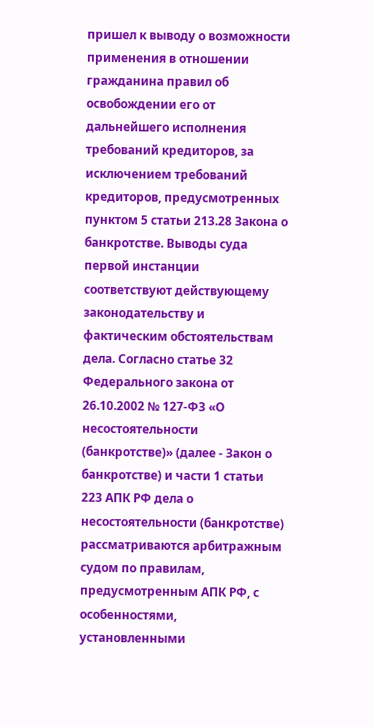пришел к выводу о возможности применения в отношении гражданина правил об освобождении его от дальнейшего исполнения требований кредиторов, за исключением требований кредиторов, предусмотренных пунктом 5 статьи 213.28 Закона о банкротстве. Выводы суда первой инстанции соответствуют действующему законодательству и фактическим обстоятельствам дела. Согласно статье 32 Федерального закона от 26.10.2002 № 127-ФЗ «О несостоятельности (банкротстве)» (далее - Закон о банкротстве) и части 1 статьи 223 АПК РФ дела о несостоятельности (банкротстве) рассматриваются арбитражным судом по правилам, предусмотренным АПК РФ, с особенностями, установленными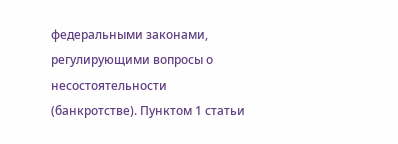федеральными законами, регулирующими вопросы о несостоятельности (банкротстве). Пунктом 1 статьи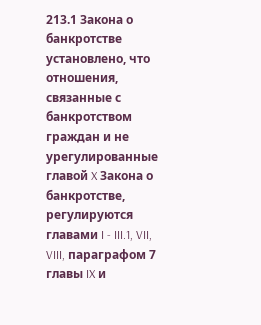213.1 Закона о банкротстве установлено, что отношения, связанные с банкротством граждан и не урегулированные главой X Закона о банкротстве, регулируются главами I - III.1, VII, VIII, параграфом 7 главы IX и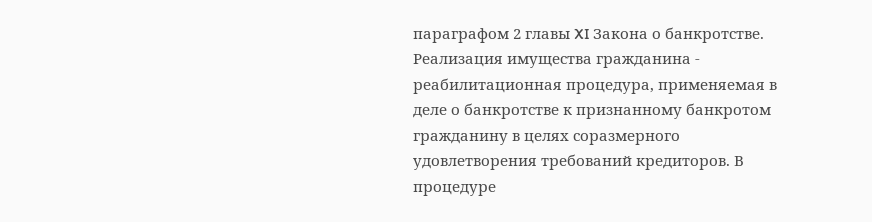параграфом 2 главы XI Закона о банкротстве. Реализация имущества гражданина - реабилитационная процедура, применяемая в деле о банкротстве к признанному банкротом гражданину в целях соразмерного удовлетворения требований кредиторов. В процедуре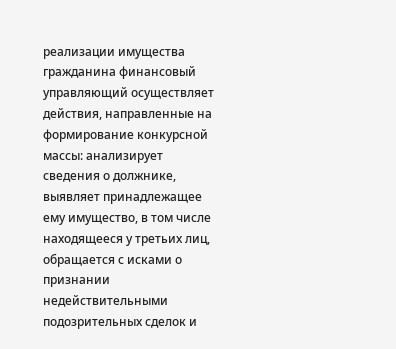реализации имущества гражданина финансовый управляющий осуществляет действия, направленные на формирование конкурсной массы: анализирует сведения о должнике, выявляет принадлежащее ему имущество, в том числе находящееся у третьих лиц, обращается с исками о признании недействительными подозрительных сделок и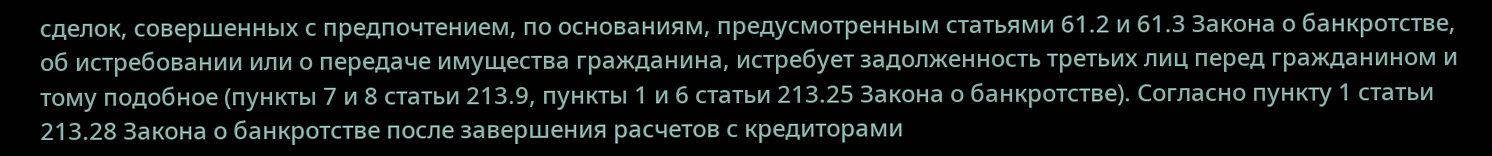сделок, совершенных с предпочтением, по основаниям, предусмотренным статьями 61.2 и 61.3 Закона о банкротстве, об истребовании или о передаче имущества гражданина, истребует задолженность третьих лиц перед гражданином и тому подобное (пункты 7 и 8 статьи 213.9, пункты 1 и 6 статьи 213.25 Закона о банкротстве). Согласно пункту 1 статьи 213.28 Закона о банкротстве после завершения расчетов с кредиторами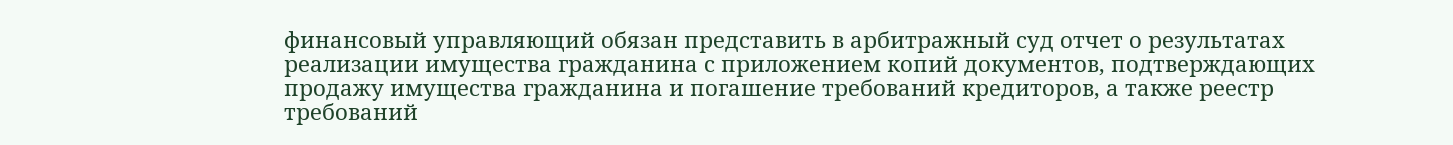финансовый управляющий обязан представить в арбитражный суд отчет о результатах реализации имущества гражданина с приложением копий документов, подтверждающих продажу имущества гражданина и погашение требований кредиторов, а также реестр требований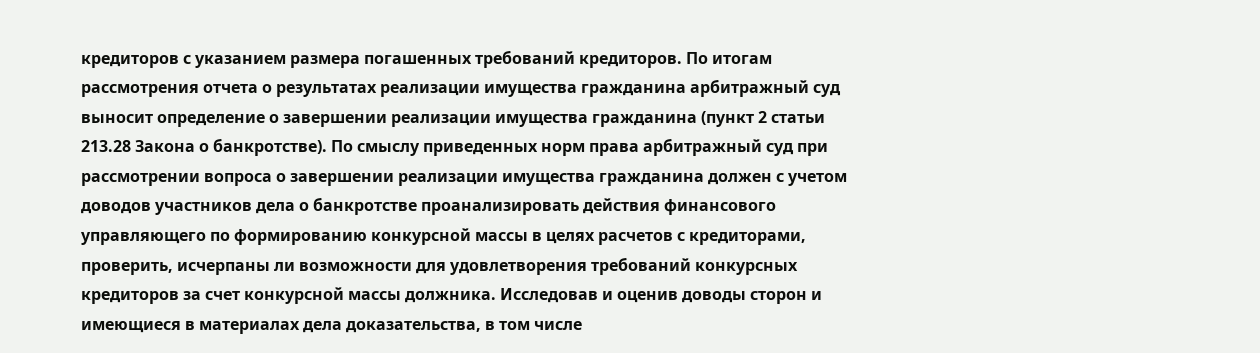кредиторов с указанием размера погашенных требований кредиторов. По итогам рассмотрения отчета о результатах реализации имущества гражданина арбитражный суд выносит определение о завершении реализации имущества гражданина (пункт 2 статьи 213.28 Закона о банкротстве). По смыслу приведенных норм права арбитражный суд при рассмотрении вопроса о завершении реализации имущества гражданина должен с учетом доводов участников дела о банкротстве проанализировать действия финансового управляющего по формированию конкурсной массы в целях расчетов с кредиторами, проверить, исчерпаны ли возможности для удовлетворения требований конкурсных кредиторов за счет конкурсной массы должника. Исследовав и оценив доводы сторон и имеющиеся в материалах дела доказательства, в том числе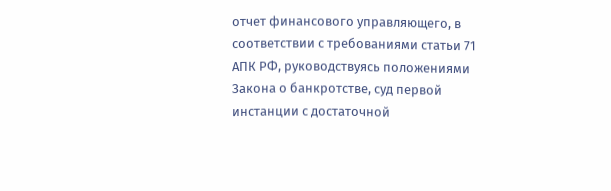отчет финансового управляющего, в соответствии с требованиями статьи 71 АПК РФ, руководствуясь положениями Закона о банкротстве, суд первой инстанции с достаточной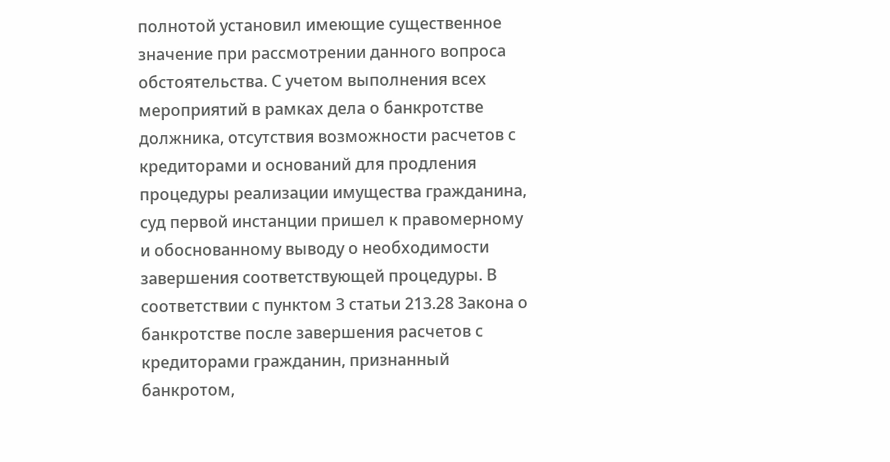полнотой установил имеющие существенное значение при рассмотрении данного вопроса обстоятельства. С учетом выполнения всех мероприятий в рамках дела о банкротстве должника, отсутствия возможности расчетов с кредиторами и оснований для продления процедуры реализации имущества гражданина, суд первой инстанции пришел к правомерному и обоснованному выводу о необходимости завершения соответствующей процедуры. В соответствии с пунктом 3 статьи 213.28 Закона о банкротстве после завершения расчетов с кредиторами гражданин, признанный банкротом,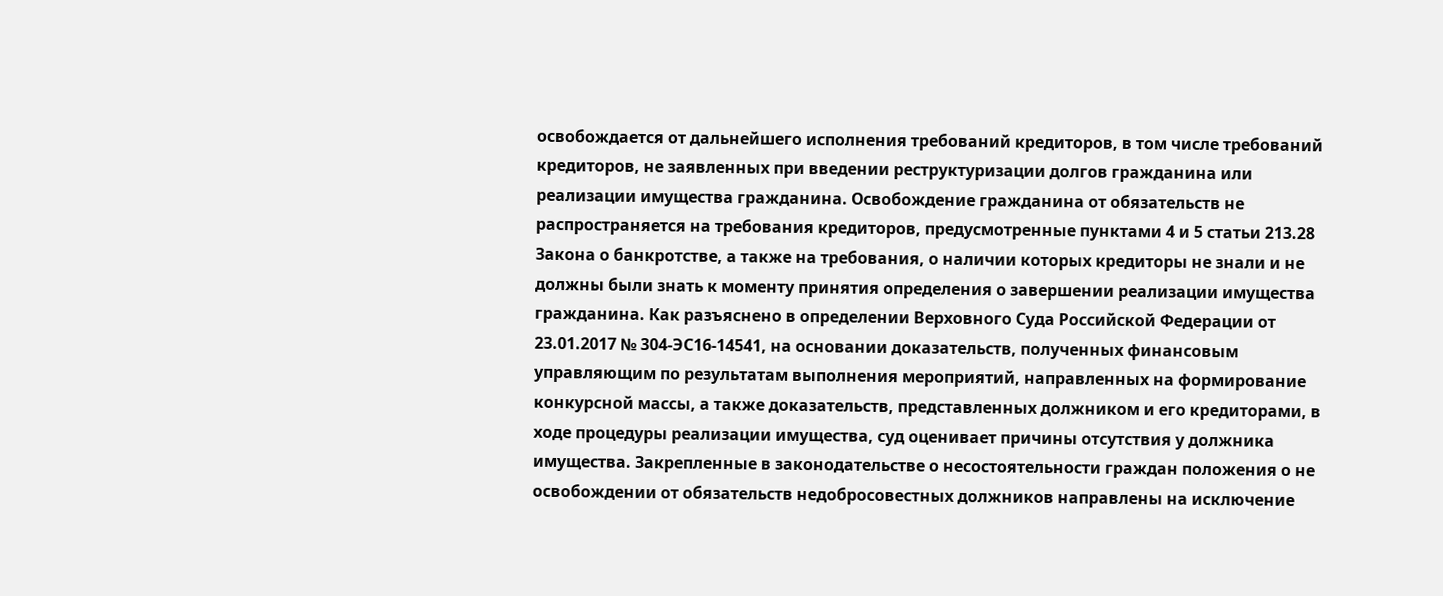освобождается от дальнейшего исполнения требований кредиторов, в том числе требований кредиторов, не заявленных при введении реструктуризации долгов гражданина или реализации имущества гражданина. Освобождение гражданина от обязательств не распространяется на требования кредиторов, предусмотренные пунктами 4 и 5 статьи 213.28 Закона о банкротстве, а также на требования, о наличии которых кредиторы не знали и не должны были знать к моменту принятия определения о завершении реализации имущества гражданина. Как разъяснено в определении Верховного Суда Российской Федерации от 23.01.2017 № 304-ЭС16-14541, на основании доказательств, полученных финансовым управляющим по результатам выполнения мероприятий, направленных на формирование конкурсной массы, а также доказательств, представленных должником и его кредиторами, в ходе процедуры реализации имущества, суд оценивает причины отсутствия у должника имущества. Закрепленные в законодательстве о несостоятельности граждан положения о не освобождении от обязательств недобросовестных должников направлены на исключение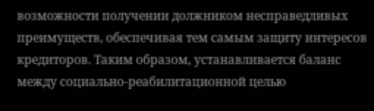возможности получении должником несправедливых преимуществ, обеспечивая тем самым защиту интересов кредиторов. Таким образом, устанавливается баланс между социально-реабилитационной целью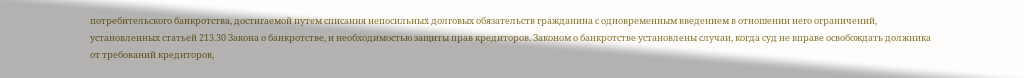потребительского банкротства, достигаемой путем списания непосильных долговых обязательств гражданина с одновременным введением в отношении него ограничений, установленных статьей 213.30 Закона о банкротстве, и необходимостью защиты прав кредиторов. Законом о банкротстве установлены случаи, когда суд не вправе освобождать должника от требований кредиторов,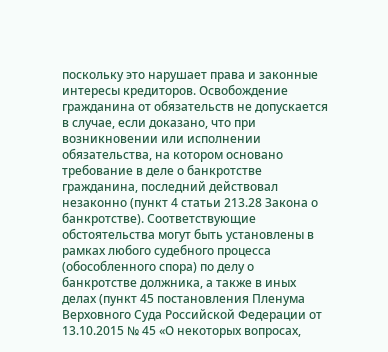поскольку это нарушает права и законные интересы кредиторов. Освобождение гражданина от обязательств не допускается в случае, если доказано, что при возникновении или исполнении обязательства, на котором основано требование в деле о банкротстве гражданина, последний действовал незаконно (пункт 4 статьи 213.28 Закона о банкротстве). Соответствующие обстоятельства могут быть установлены в рамках любого судебного процесса (обособленного спора) по делу о банкротстве должника, а также в иных делах (пункт 45 постановления Пленума Верховного Суда Российской Федерации от 13.10.2015 № 45 «О некоторых вопросах,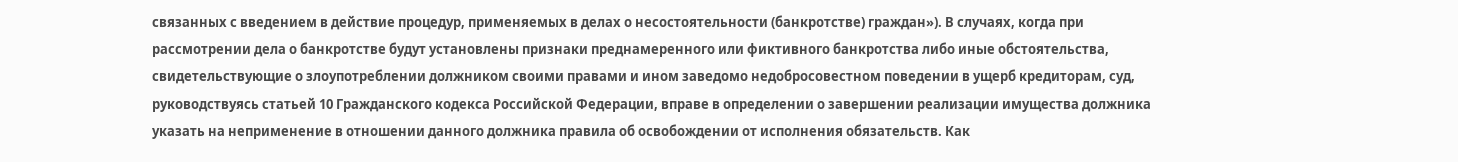связанных с введением в действие процедур, применяемых в делах о несостоятельности (банкротстве) граждан»). В случаях, когда при рассмотрении дела о банкротстве будут установлены признаки преднамеренного или фиктивного банкротства либо иные обстоятельства, свидетельствующие о злоупотреблении должником своими правами и ином заведомо недобросовестном поведении в ущерб кредиторам, суд, руководствуясь статьей 10 Гражданского кодекса Российской Федерации, вправе в определении о завершении реализации имущества должника указать на неприменение в отношении данного должника правила об освобождении от исполнения обязательств. Как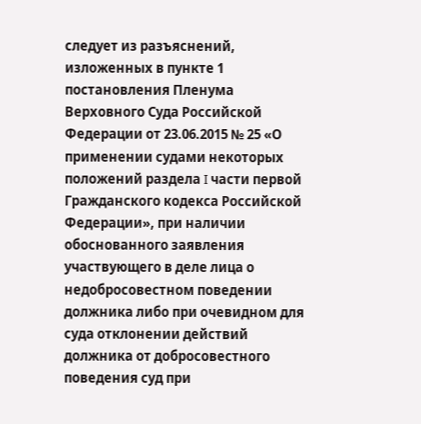следует из разъяснений, изложенных в пункте 1 постановления Пленума Верховного Суда Российской Федерации от 23.06.2015 № 25 «О применении судами некоторых положений раздела I части первой Гражданского кодекса Российской Федерации», при наличии обоснованного заявления участвующего в деле лица о недобросовестном поведении должника либо при очевидном для суда отклонении действий должника от добросовестного поведения суд при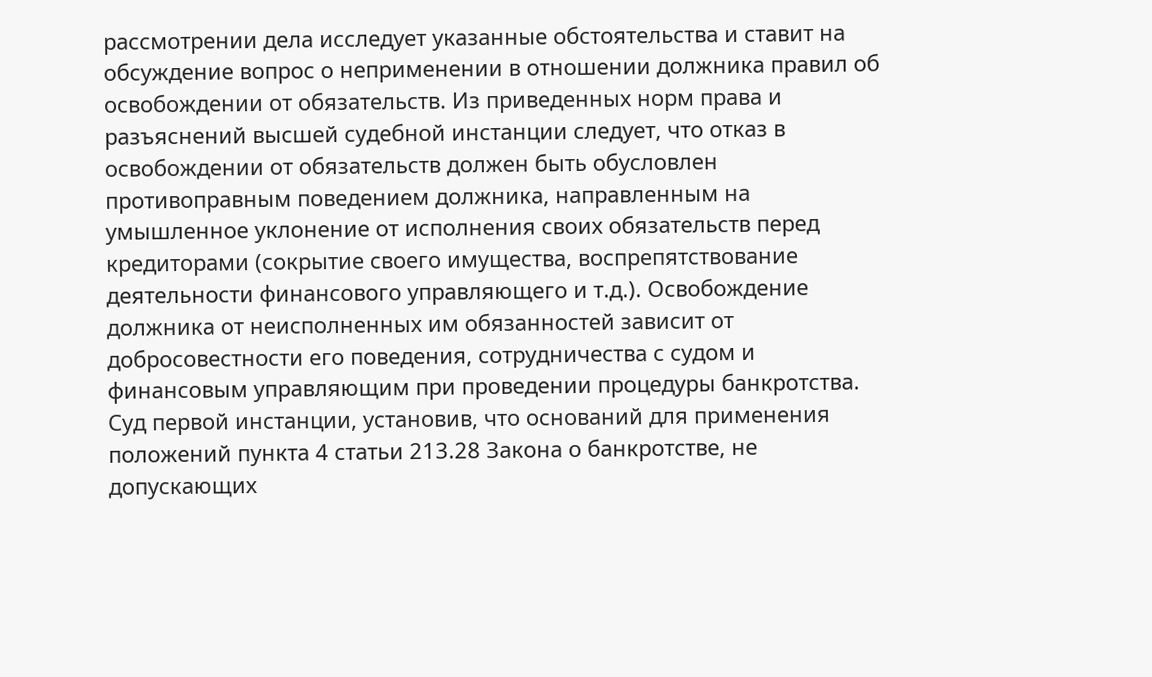рассмотрении дела исследует указанные обстоятельства и ставит на обсуждение вопрос о неприменении в отношении должника правил об освобождении от обязательств. Из приведенных норм права и разъяснений высшей судебной инстанции следует, что отказ в освобождении от обязательств должен быть обусловлен противоправным поведением должника, направленным на умышленное уклонение от исполнения своих обязательств перед кредиторами (сокрытие своего имущества, воспрепятствование деятельности финансового управляющего и т.д.). Освобождение должника от неисполненных им обязанностей зависит от добросовестности его поведения, сотрудничества с судом и финансовым управляющим при проведении процедуры банкротства. Суд первой инстанции, установив, что оснований для применения положений пункта 4 статьи 213.28 Закона о банкротстве, не допускающих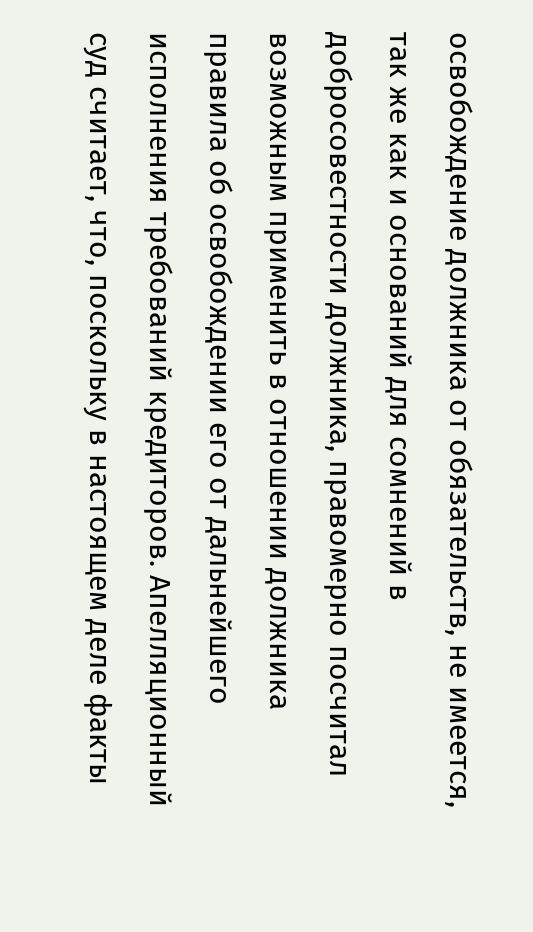освобождение должника от обязательств, не имеется, так же как и оснований для сомнений в добросовестности должника, правомерно посчитал возможным применить в отношении должника правила об освобождении его от дальнейшего исполнения требований кредиторов. Апелляционный суд считает, что, поскольку в настоящем деле факты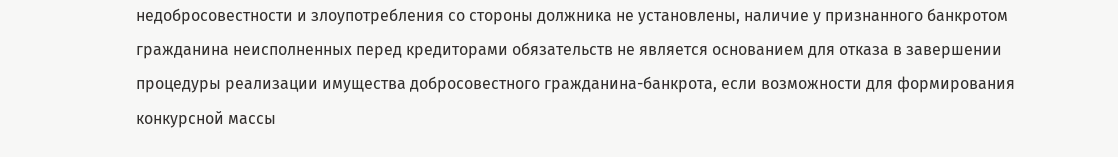недобросовестности и злоупотребления со стороны должника не установлены, наличие у признанного банкротом гражданина неисполненных перед кредиторами обязательств не является основанием для отказа в завершении процедуры реализации имущества добросовестного гражданина-банкрота, если возможности для формирования конкурсной массы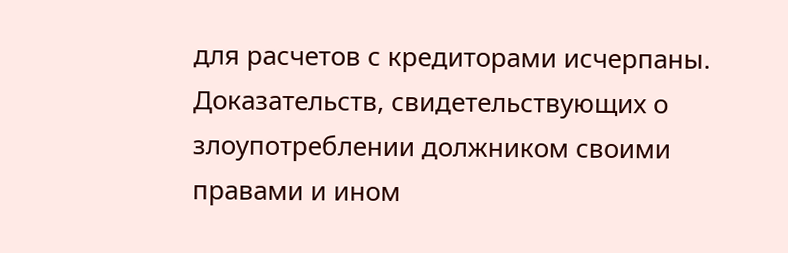для расчетов с кредиторами исчерпаны. Доказательств, свидетельствующих о злоупотреблении должником своими правами и ином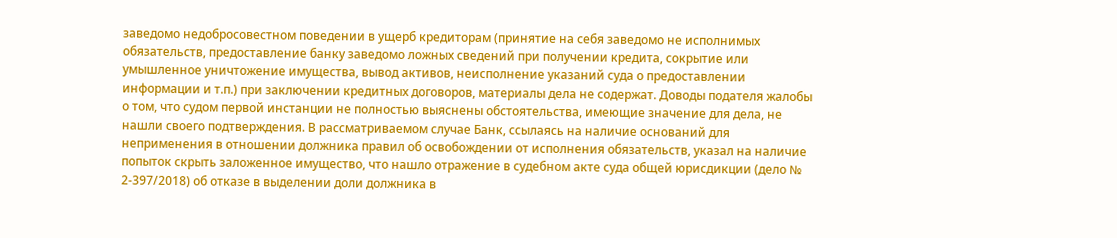заведомо недобросовестном поведении в ущерб кредиторам (принятие на себя заведомо не исполнимых обязательств, предоставление банку заведомо ложных сведений при получении кредита, сокрытие или умышленное уничтожение имущества, вывод активов, неисполнение указаний суда о предоставлении информации и т.п.) при заключении кредитных договоров, материалы дела не содержат. Доводы подателя жалобы о том, что судом первой инстанции не полностью выяснены обстоятельства, имеющие значение для дела, не нашли своего подтверждения. В рассматриваемом случае Банк, ссылаясь на наличие оснований для неприменения в отношении должника правил об освобождении от исполнения обязательств, указал на наличие попыток скрыть заложенное имущество, что нашло отражение в судебном акте суда общей юрисдикции (дело № 2-397/2018) об отказе в выделении доли должника в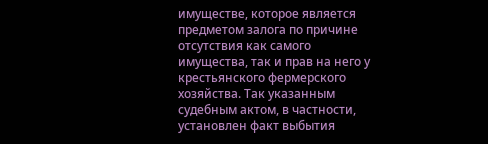имуществе, которое является предметом залога по причине отсутствия как самого имущества, так и прав на него у крестьянского фермерского хозяйства. Так указанным судебным актом, в частности, установлен факт выбытия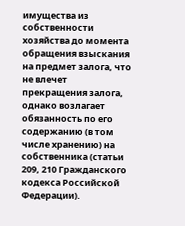имущества из собственности хозяйства до момента обращения взыскания на предмет залога, что не влечет прекращения залога, однако возлагает обязанность по его содержанию (в том числе хранению) на собственника (статьи 209, 210 Гражданского кодекса Российской Федерации).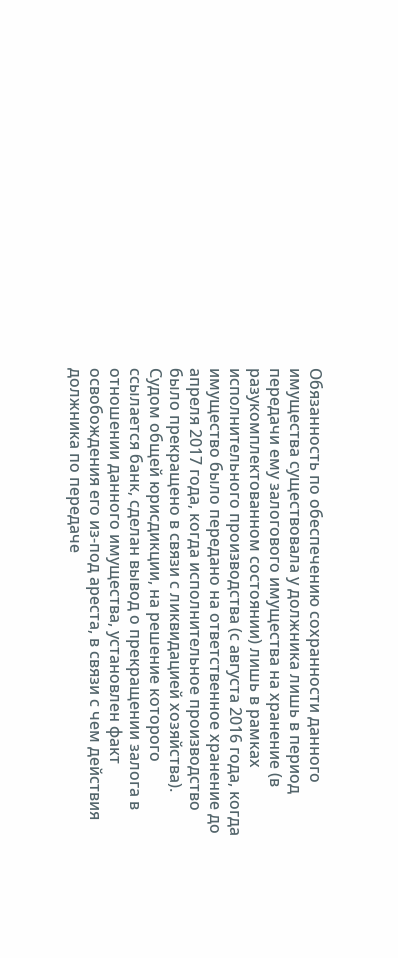Обязанность по обеспечению сохранности данного имущества существовала у должника лишь в период передачи ему залогового имущества на хранение (в разукомплектованном состоянии) лишь в рамках исполнительного производства (с августа 2016 года, когда имущество было передано на ответственное хранение до апреля 2017 года, когда исполнительное производство было прекращено в связи с ликвидацией хозяйства). Судом общей юрисдикции, на решение которого ссылается банк, сделан вывод о прекращении залога в отношении данного имущества, установлен факт освобождения его из-под ареста, в связи с чем действия должника по передаче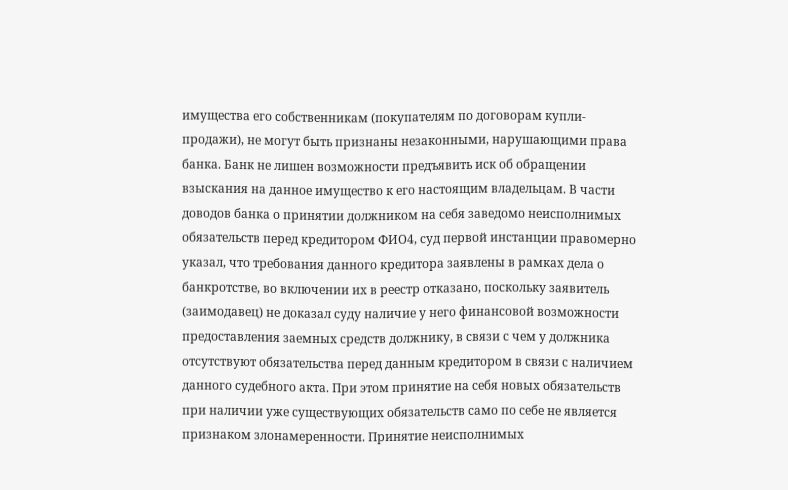имущества его собственникам (покупателям по договорам купли-продажи), не могут быть признаны незаконными, нарушающими права банка. Банк не лишен возможности предъявить иск об обращении взыскания на данное имущество к его настоящим владельцам. В части доводов банка о принятии должником на себя заведомо неисполнимых обязательств перед кредитором ФИО4, суд первой инстанции правомерно указал, что требования данного кредитора заявлены в рамках дела о банкротстве, во включении их в реестр отказано, поскольку заявитель (заимодавец) не доказал суду наличие у него финансовой возможности предоставления заемных средств должнику, в связи с чем у должника отсутствуют обязательства перед данным кредитором в связи с наличием данного судебного акта. При этом принятие на себя новых обязательств при наличии уже существующих обязательств само по себе не является признаком злонамеренности. Принятие неисполнимых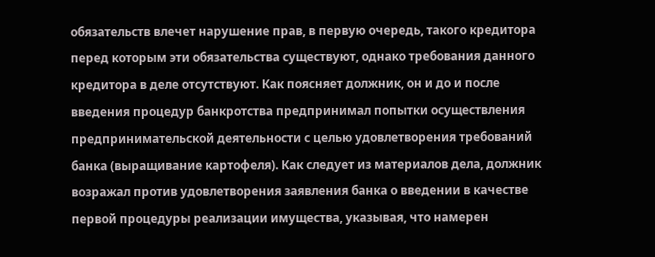обязательств влечет нарушение прав, в первую очередь, такого кредитора перед которым эти обязательства существуют, однако требования данного кредитора в деле отсутствуют. Как поясняет должник, он и до и после введения процедур банкротства предпринимал попытки осуществления предпринимательской деятельности с целью удовлетворения требований банка (выращивание картофеля). Как следует из материалов дела, должник возражал против удовлетворения заявления банка о введении в качестве первой процедуры реализации имущества, указывая, что намерен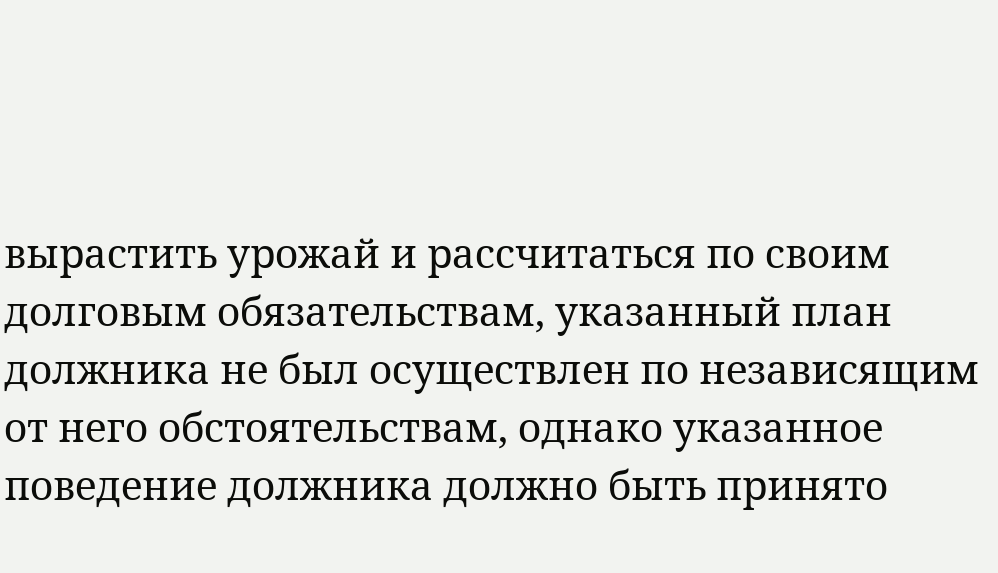вырастить урожай и рассчитаться по своим долговым обязательствам, указанный план должника не был осуществлен по независящим от него обстоятельствам, однако указанное поведение должника должно быть принято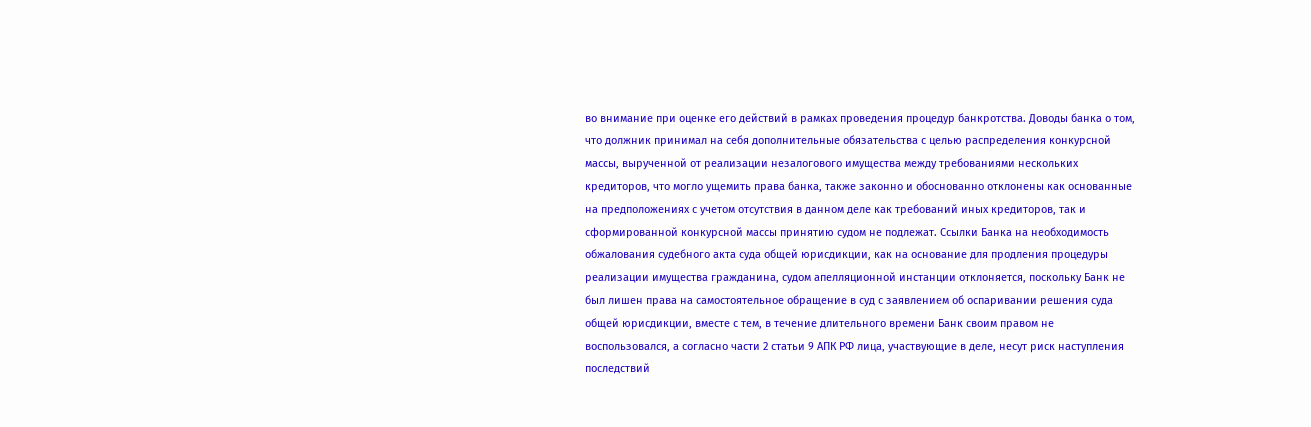во внимание при оценке его действий в рамках проведения процедур банкротства. Доводы банка о том, что должник принимал на себя дополнительные обязательства с целью распределения конкурсной массы, вырученной от реализации незалогового имущества между требованиями нескольких кредиторов, что могло ущемить права банка, также законно и обоснованно отклонены как основанные на предположениях с учетом отсутствия в данном деле как требований иных кредиторов, так и сформированной конкурсной массы принятию судом не подлежат. Ссылки Банка на необходимость обжалования судебного акта суда общей юрисдикции, как на основание для продления процедуры реализации имущества гражданина, судом апелляционной инстанции отклоняется, поскольку Банк не был лишен права на самостоятельное обращение в суд с заявлением об оспаривании решения суда общей юрисдикции, вместе с тем, в течение длительного времени Банк своим правом не воспользовался, а согласно части 2 статьи 9 АПК РФ лица, участвующие в деле, несут риск наступления последствий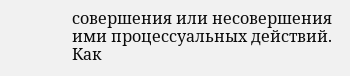совершения или несовершения ими процессуальных действий. Как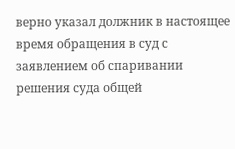верно указал должник в настоящее время обращения в суд с заявлением об спаривании решения суда общей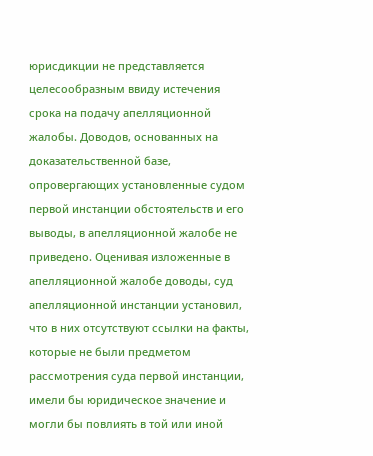юрисдикции не представляется целесообразным ввиду истечения срока на подачу апелляционной жалобы. Доводов, основанных на доказательственной базе, опровергающих установленные судом первой инстанции обстоятельств и его выводы, в апелляционной жалобе не приведено. Оценивая изложенные в апелляционной жалобе доводы, суд апелляционной инстанции установил, что в них отсутствуют ссылки на факты, которые не были предметом рассмотрения суда первой инстанции, имели бы юридическое значение и могли бы повлиять в той или иной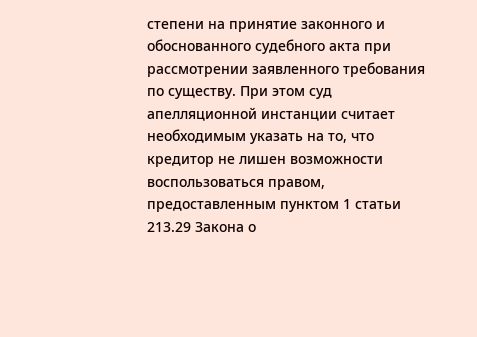степени на принятие законного и обоснованного судебного акта при рассмотрении заявленного требования по существу. При этом суд апелляционной инстанции считает необходимым указать на то, что кредитор не лишен возможности воспользоваться правом, предоставленным пунктом 1 статьи 213.29 Закона о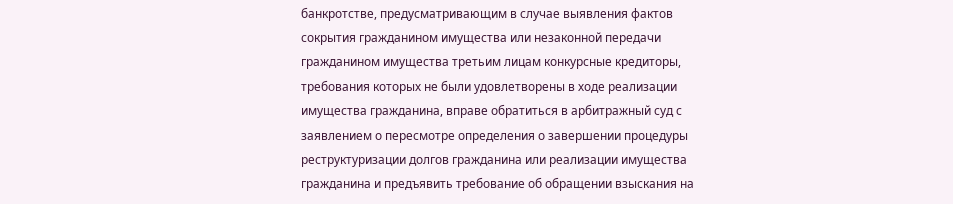банкротстве, предусматривающим в случае выявления фактов сокрытия гражданином имущества или незаконной передачи гражданином имущества третьим лицам конкурсные кредиторы, требования которых не были удовлетворены в ходе реализации имущества гражданина, вправе обратиться в арбитражный суд с заявлением о пересмотре определения о завершении процедуры реструктуризации долгов гражданина или реализации имущества гражданина и предъявить требование об обращении взыскания на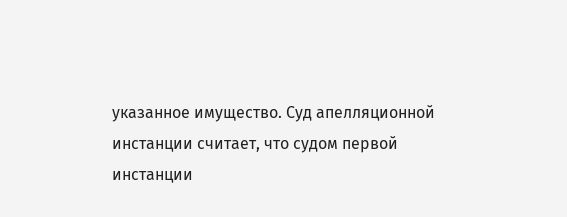указанное имущество. Суд апелляционной инстанции считает, что судом первой инстанции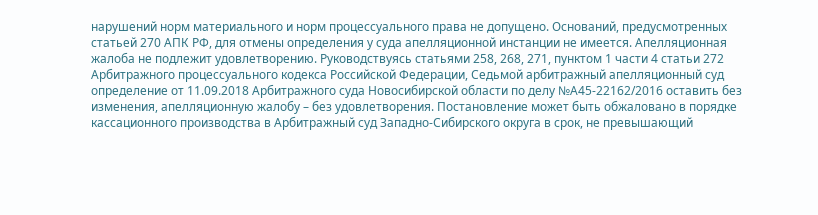нарушений норм материального и норм процессуального права не допущено. Оснований, предусмотренных статьей 270 АПК РФ, для отмены определения у суда апелляционной инстанции не имеется. Апелляционная жалоба не подлежит удовлетворению. Руководствуясь статьями 258, 268, 271, пунктом 1 части 4 статьи 272 Арбитражного процессуального кодекса Российской Федерации, Седьмой арбитражный апелляционный суд определение от 11.09.2018 Арбитражного суда Новосибирской области по делу №А45-22162/2016 оставить без изменения, апелляционную жалобу – без удовлетворения. Постановление может быть обжаловано в порядке кассационного производства в Арбитражный суд Западно-Сибирского округа в срок, не превышающий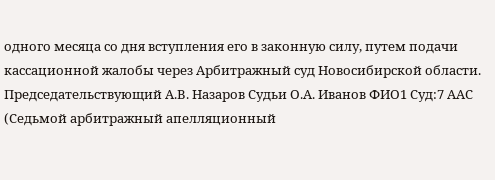одного месяца со дня вступления его в законную силу, путем подачи кассационной жалобы через Арбитражный суд Новосибирской области. Председательствующий А.В. Назаров Судьи О.А. Иванов ФИО1 Суд:7 ААС (Седьмой арбитражный апелляционный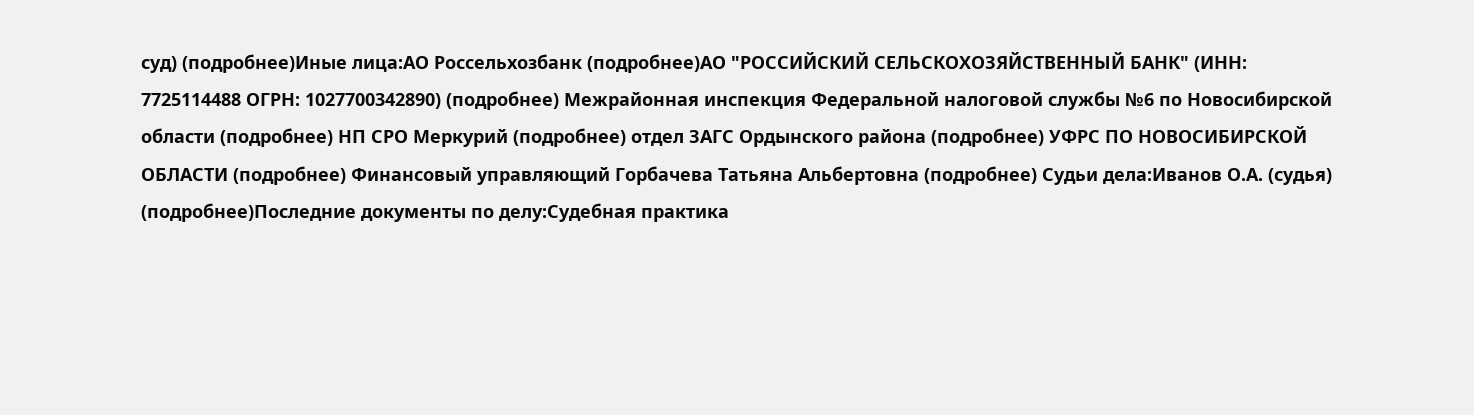суд) (подробнее)Иные лица:АО Россельхозбанк (подробнее)АО "РОССИЙСКИЙ СЕЛЬСКОХОЗЯЙСТВЕННЫЙ БАНК" (ИНН: 7725114488 ОГРН: 1027700342890) (подробнее) Межрайонная инспекция Федеральной налоговой службы №6 по Новосибирской области (подробнее) НП СРО Меркурий (подробнее) отдел ЗАГС Ордынского района (подробнее) УФРС ПО НОВОСИБИРСКОЙ ОБЛАСТИ (подробнее) Финансовый управляющий Горбачева Татьяна Альбертовна (подробнее) Судьи дела:Иванов О.А. (судья) (подробнее)Последние документы по делу:Судебная практика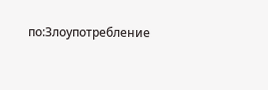по:Злоупотребление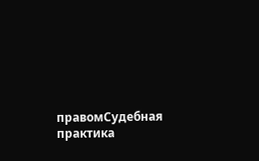правомСудебная практика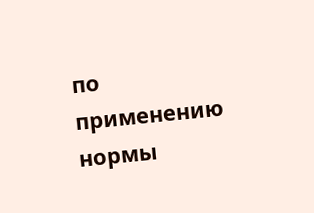по применению нормы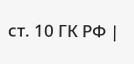ст. 10 ГК РФ |